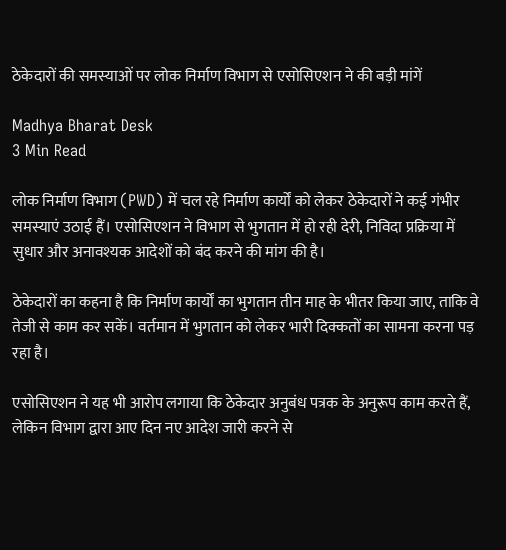ठेकेदारों की समस्याओं पर लोक निर्माण विभाग से एसोसिएशन ने की बड़ी मांगें

Madhya Bharat Desk
3 Min Read

लोक निर्माण विभाग (PWD) में चल रहे निर्माण कार्यों को लेकर ठेकेदारों ने कई गंभीर समस्याएं उठाई हैं। एसोसिएशन ने विभाग से भुगतान में हो रही देरी, निविदा प्रक्रिया में सुधार और अनावश्यक आदेशों को बंद करने की मांग की है।

ठेकेदारों का कहना है कि निर्माण कार्यों का भुगतान तीन माह के भीतर किया जाए, ताकि वे तेजी से काम कर सकें। वर्तमान में भुगतान को लेकर भारी दिक्कतों का सामना करना पड़ रहा है।

एसोसिएशन ने यह भी आरोप लगाया कि ठेकेदार अनुबंध पत्रक के अनुरूप काम करते हैं, लेकिन विभाग द्वारा आए दिन नए आदेश जारी करने से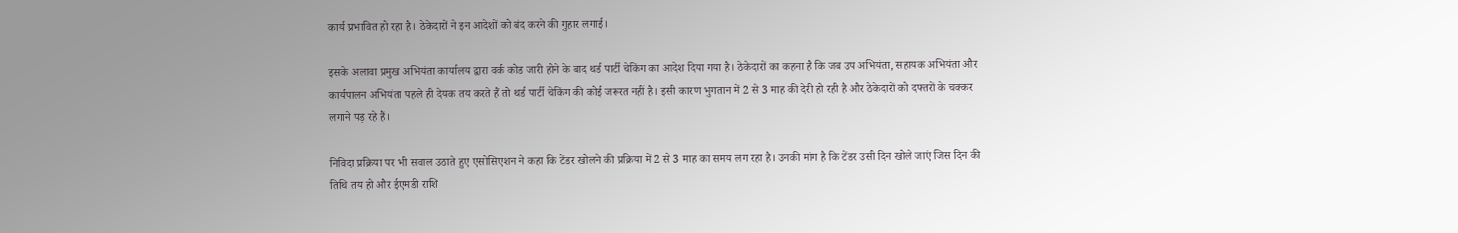कार्य प्रभावित हो रहा है। ठेकेदारों ने इन आदेशों को बंद करने की गुहार लगाई।

इसके अलावा प्रमुख अभियंता कार्यालय द्वारा वर्क कोड जारी होने के बाद थर्ड पार्टी चेकिंग का आदेश दिया गया है। ठेकेदारों का कहना है कि जब उप अभियंता, सहायक अभियंता और कार्यपालन अभियंता पहले ही देयक तय करते हैं तो थर्ड पार्टी चेकिंग की कोई जरूरत नहीं है। इसी कारण भुगतान में 2 से 3 माह की देरी हो रही है और ठेकेदारों को दफ्तरों के चक्कर लगाने पड़ रहे हैं।

निविदा प्रक्रिया पर भी सवाल उठाते हुए एसोसिएशन ने कहा कि टेंडर खोलने की प्रक्रिया में 2 से 3 माह का समय लग रहा है। उनकी मांग है कि टेंडर उसी दिन खोले जाएं जिस दिन की तिथि तय हो और ईएमडी राशि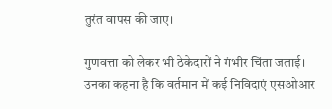तुरंत वापस की जाए।

गुणवत्ता को लेकर भी ठेकेदारों ने गंभीर चिंता जताई। उनका कहना है कि वर्तमान में कई निविदाएं एसओआर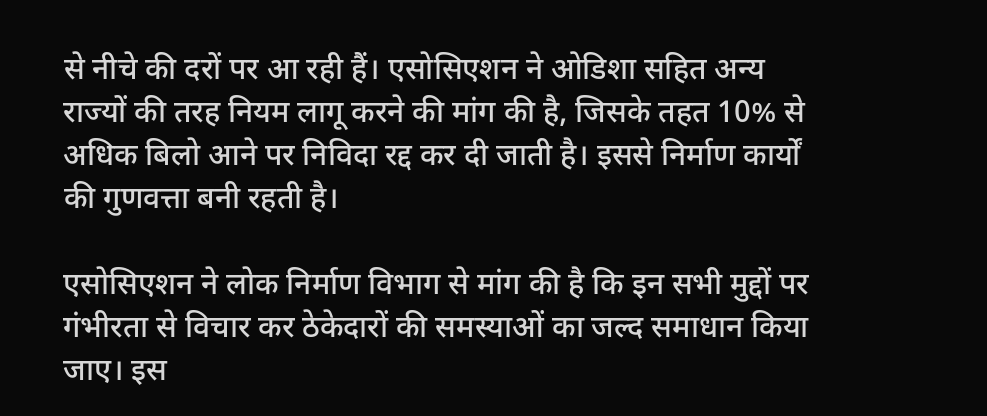से नीचे की दरों पर आ रही हैं। एसोसिएशन ने ओडिशा सहित अन्य राज्यों की तरह नियम लागू करने की मांग की है, जिसके तहत 10% से अधिक बिलो आने पर निविदा रद्द कर दी जाती है। इससे निर्माण कार्यों की गुणवत्ता बनी रहती है।

एसोसिएशन ने लोक निर्माण विभाग से मांग की है कि इन सभी मुद्दों पर गंभीरता से विचार कर ठेकेदारों की समस्याओं का जल्द समाधान किया जाए। इस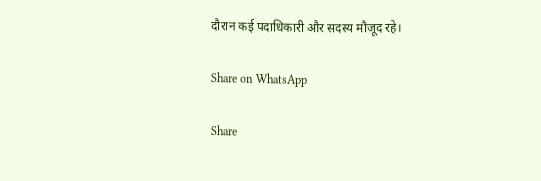दौरान कई पदाधिकारी और सदस्य मौजूद रहे।

Share on WhatsApp

Share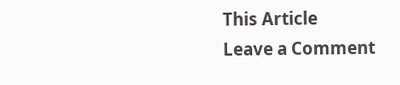This Article
Leave a Comment